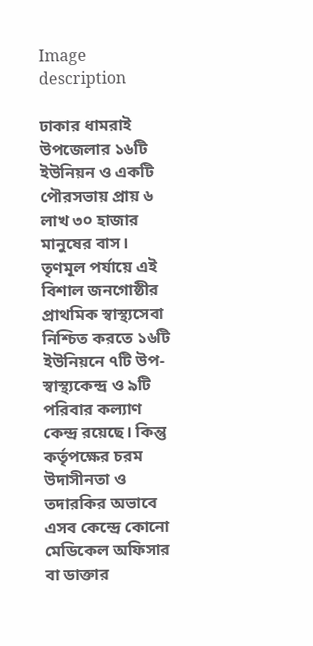Image description

ঢাকার ধামরাই উপজেলার ১৬টি ইউনিয়ন ও একটি পৌরসভায় প্রায় ৬ লাখ ৩০ হাজার মানুষের বাস। তৃণমূল পর্যায়ে এই বিশাল জনগোষ্ঠীর প্রাথমিক স্বাস্থ্যসেবা নিশ্চিত করতে ১৬টি ইউনিয়নে ৭টি উপ-স্বাস্থ্যকেন্দ্র ও ৯টি পরিবার কল্যাণ কেন্দ্র রয়েছে। কিন্তু কর্তৃপক্ষের চরম উদাসীনতা ও তদারকির অভাবে এসব কেন্দ্রে কোনো মেডিকেল অফিসার বা ডাক্তার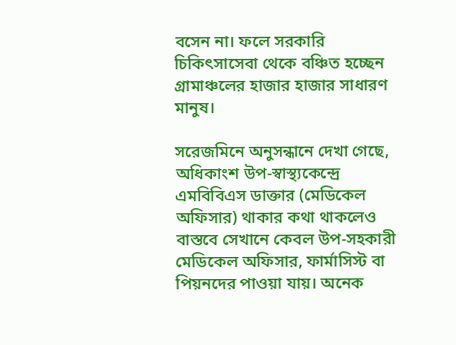বসেন না। ফলে সরকারি চিকিৎসাসেবা থেকে বঞ্চিত হচ্ছেন গ্রামাঞ্চলের হাজার হাজার সাধারণ মানুষ।

সরেজমিনে অনুসন্ধানে দেখা গেছে, অধিকাংশ উপ-স্বাস্থ্যকেন্দ্রে এমবিবিএস ডাক্তার (মেডিকেল অফিসার) থাকার কথা থাকলেও বাস্তবে সেখানে কেবল উপ-সহকারী মেডিকেল অফিসার, ফার্মাসিস্ট বা পিয়নদের পাওয়া যায়। অনেক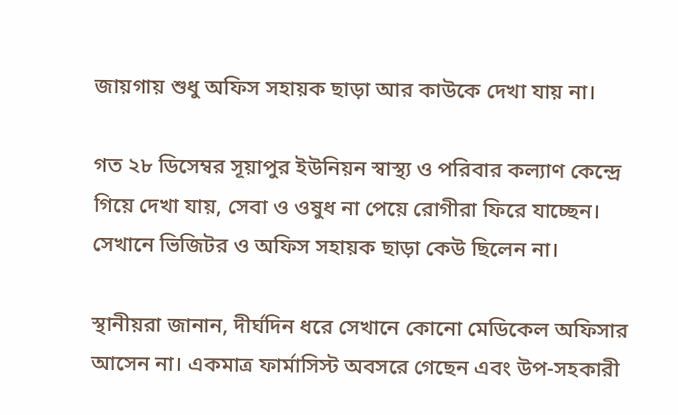জায়গায় শুধু অফিস সহায়ক ছাড়া আর কাউকে দেখা যায় না।

গত ২৮ ডিসেম্বর সূয়াপুর ইউনিয়ন স্বাস্থ্য ও পরিবার কল্যাণ কেন্দ্রে গিয়ে দেখা যায়, সেবা ও ওষুধ না পেয়ে রোগীরা ফিরে যাচ্ছেন। সেখানে ভিজিটর ও অফিস সহায়ক ছাড়া কেউ ছিলেন না।

স্থানীয়রা জানান, দীর্ঘদিন ধরে সেখানে কোনো মেডিকেল অফিসার আসেন না। একমাত্র ফার্মাসিস্ট অবসরে গেছেন এবং উপ-সহকারী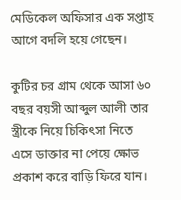মেডিকেল অফিসার এক সপ্তাহ আগে বদলি হয়ে গেছেন।

কুটির চর গ্রাম থেকে আসা ৬০ বছর বয়সী আব্দুল আলী তার স্ত্রীকে নিয়ে চিকিৎসা নিতে এসে ডাক্তার না পেয়ে ক্ষোভ প্রকাশ করে বাড়ি ফিরে যান।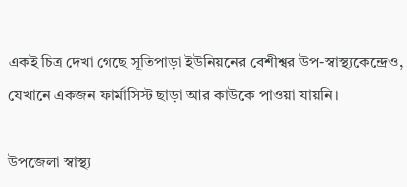একই চিত্র দেখা গেছে সূতিপাড়া ইউনিয়নের বেশীশ্বর উপ-স্বাস্থ্যকেন্দ্রেও, যেখানে একজন ফার্মাসিস্ট ছাড়া আর কাউকে পাওয়া যায়নি।

উপজেলা স্বাস্থ্য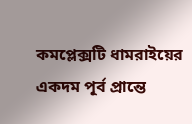কমপ্লেক্সটি ধামরাইয়ের একদম পূর্ব প্রান্তে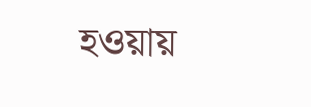হওয়ায়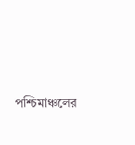পশ্চিমাঞ্চলের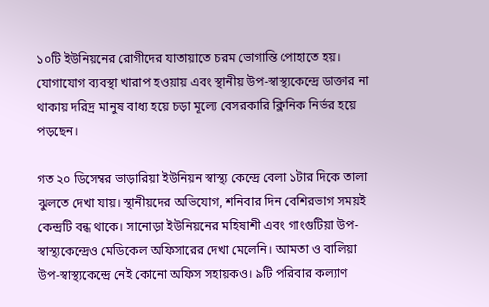১০টি ইউনিয়নের রোগীদের যাতায়াতে চরম ভোগান্তি পোহাতে হয়। যোগাযোগ ব্যবস্থা খারাপ হওয়ায় এবং স্থানীয় উপ-স্বাস্থ্যকেন্দ্রে ডাক্তার না থাকায় দরিদ্র মানুষ বাধ্য হয়ে চড়া মূল্যে বেসরকারি ক্লিনিক নির্ভর হয়ে পড়ছেন।

গত ২০ ডিসেম্বর ভাড়ারিয়া ইউনিয়ন স্বাস্থ্য কেন্দ্রে বেলা ১টার দিকে তালা ঝুলতে দেখা যায়। স্থানীয়দের অভিযোগ, শনিবার দিন বেশিরভাগ সময়ই কেন্দ্রটি বন্ধ থাকে। সানোড়া ইউনিয়নের মহিষাশী এবং গাংগুটিয়া উপ-স্বাস্থ্যকেন্দ্রেও মেডিকেল অফিসারের দেখা মেলেনি। আমতা ও বালিয়া উপ-স্বাস্থ্যকেন্দ্রে নেই কোনো অফিস সহায়কও। ৯টি পরিবার কল্যাণ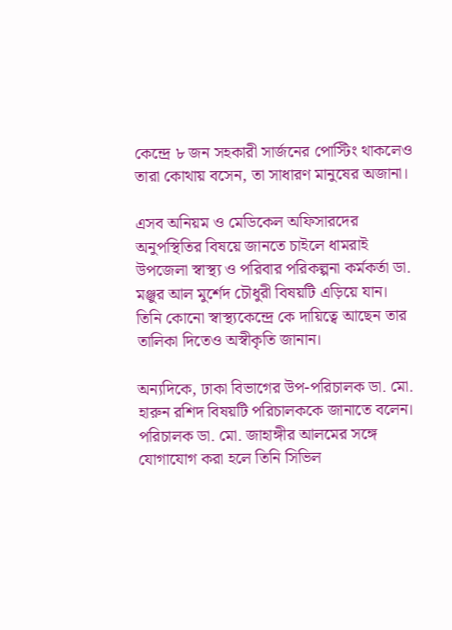কেন্দ্রে ৮ জন সহকারী সার্জনের পোস্টিং থাকলেও তারা কোথায় বসেন, তা সাধারণ মানুষের অজানা।

এসব অনিয়ম ও মেডিকেল অফিসারদের অনুপস্থিতির বিষয়ে জানতে চাইলে ধামরাই উপজেলা স্বাস্থ্য ও পরিবার পরিকল্পনা কর্মকর্তা ডা. মঞ্জুর আল মুর্শেদ চৌধুরী বিষয়টি এড়িয়ে যান। তিনি কোনো স্বাস্থ্যকেন্দ্রে কে দায়িত্বে আছেন তার তালিকা দিতেও অস্বীকৃতি জানান।

অন্যদিকে, ঢাকা বিভাগের উপ-পরিচালক ডা. মো. হারুন রশিদ বিষয়টি পরিচালককে জানাতে বলেন। পরিচালক ডা. মো. জাহাঙ্গীর আলমের সঙ্গে যোগাযোগ করা হলে তিনি সিভিল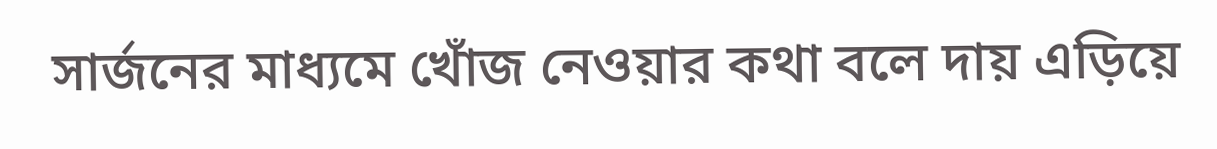সার্জনের মাধ্যমে খোঁজ নেওয়ার কথা বলে দায় এড়িয়ে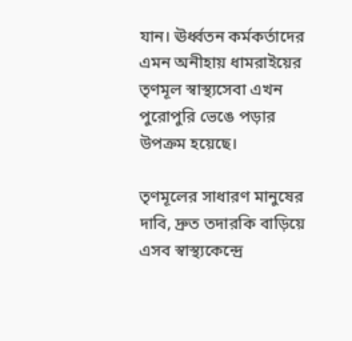যান। ঊর্ধ্বতন কর্মকর্তাদের এমন অনীহায় ধামরাইয়ের তৃণমূল স্বাস্থ্যসেবা এখন পুরোপুরি ভেঙে পড়ার উপক্রম হয়েছে।

তৃণমূলের সাধারণ মানুষের দাবি, দ্রুত তদারকি বাড়িয়ে এসব স্বাস্থ্যকেন্দ্রে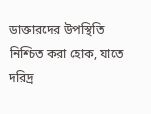ডাক্তারদের উপস্থিতি নিশ্চিত করা হোক, যাতে দরিদ্র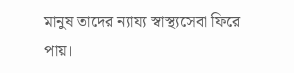মানুষ তাদের ন্যায্য স্বাস্থ্যসেবা ফিরে পায়।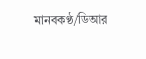মানবকণ্ঠ/ডিআর